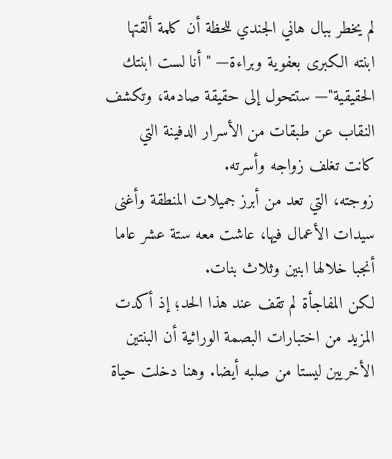لم يخطر ببال هاني الجندي للحظة أن كلمة ألقتها ابنته الكبرى بعفوية وبراءة— "أنا لست ابنتك الحقيقية"— ستتحول إلى حقيقة صادمة، وتكشف النقاب عن طبقات من الأسرار الدفينة التي كانت تغلف زواجه وأسرته.
زوجته، التي تعد من أبرز جميلات المنطقة وأغنى سيدات الأعمال فيها، عاشت معه ستة عشر عاما أنجبا خلالها ابنين وثلاث بنات.
لكن المفاجأة لم تقف عند هذا الحد؛ إذ أكدت المزيد من اختبارات البصمة الوراثية أن البنتين الأخريين ليستا من صلبه أيضا. وهنا دخلت حياة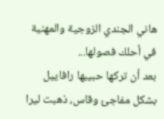هاني الجندي الزوجية والمهنية في أحلك فصولها...
بعد أن تركها حبيبها رافاييل بشكل مفاجئ وقاس، ذهبت ليرا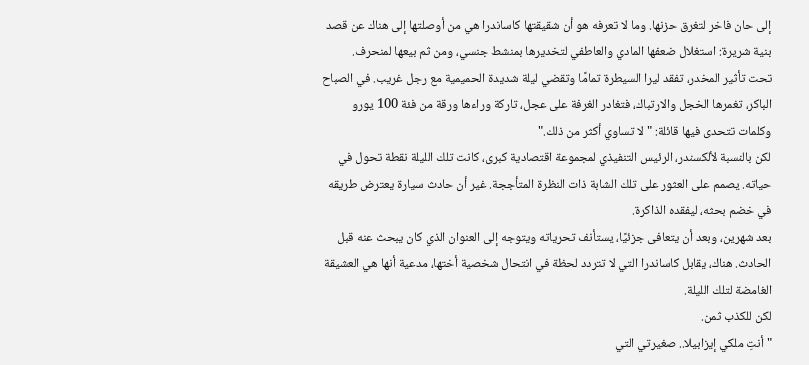إلى حان فاخر لتغرق حزنها. وما لا تعرفه هو أن شقيقتها كاساندرا هي من أوصلتها إلى هناك عن قصد بنية شريرة: استغلال ضعفها المادي والعاطفي لتخديرها بمنشط جنسي، ومن ثم بيعها لمنحرف.
تحت تأثير المخدر، تفقد ليرا السيطرة تمامًا وتقضي ليلة شديدة الحميمية مع رجل غريب. في الصباح الباكر، تغمرها الخجل والارتباك، فتغادر الغرفة على عجل، تاركة وراءها ورقة من فئة 100 يورو وكلمات تتحدى فيها قائلة: "لا تساوي أكثر من ذلك."
لكن بالنسبة لألكسندر، الرئيس التنفيذي لمجموعة اقتصادية كبرى، كانت تلك الليلة نقطة تحول في حياته. يصمم على العثور على تلك الشابة ذات النظرة المتأججة. غير أن حادث سيارة يعترض طريقه في خضم بحثه، ليفقده الذاكرة.
بعد شهرين، وبعد أن يتعافى جزئيًا، يستأنف تحرياته ويتوجه إلى العنوان الذي كان يبحث عنه قبل الحادث. هناك، يقابل كاساندرا التي لا تتردد لحظة في انتحال شخصية أختها، مدعية أنها هي العشيقة الغامضة لتلك الليلة.
لكن للكذب ثمن.
"أنتِ ملكي إيزابيلا.. صغيرتي التي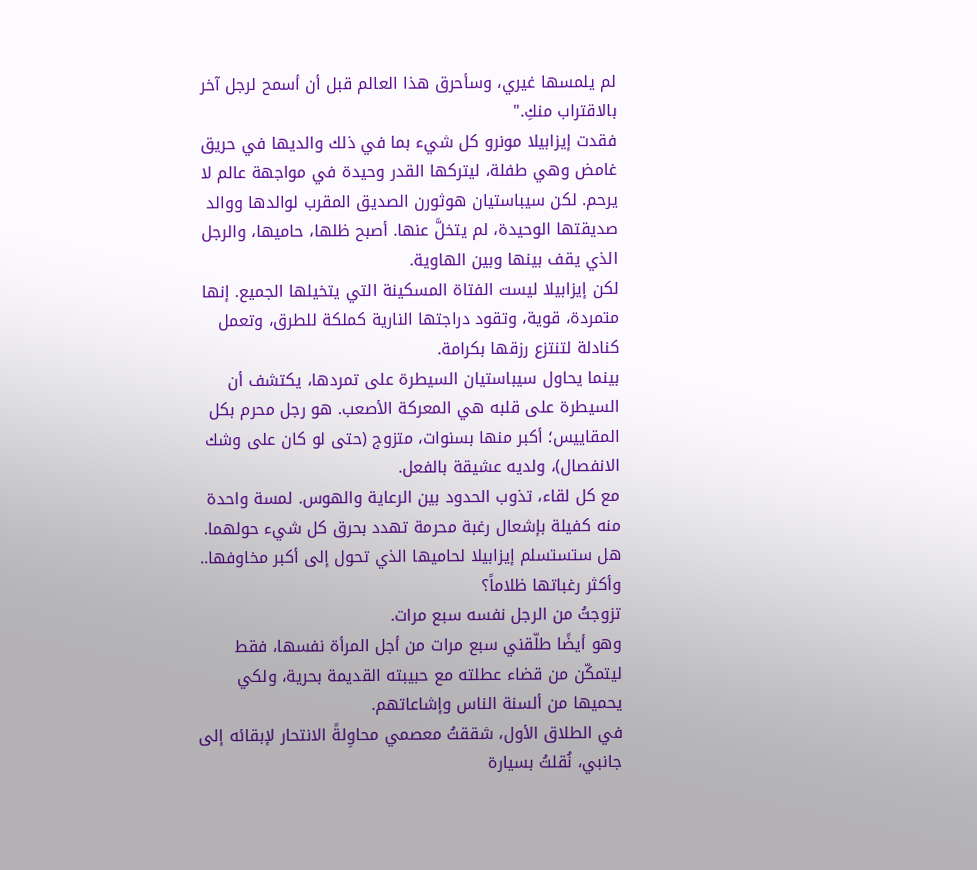لم يلمسها غيري، وسأحرق هذا العالم قبل أن أسمح لرجل آخر بالاقتراب منكِ."
فقدت إيزابيلا مونرو كل شيء بما في ذلك والديها في حريق غامض وهي طفلة، ليتركها القدر وحيدة في مواجهة عالم لا يرحم. لكن سيباستيان هوثورن الصديق المقرب لوالدها ووالد صديقتها الوحيدة، لم يتخلَّ عنها. أصبح ظلها، حاميها، والرجل الذي يقف بينها وبين الهاوية.
لكن إيزابيلا ليست الفتاة المسكينة التي يتخيلها الجميع. إنها متمردة، قوية، وتقود دراجتها النارية كملكة للطرق، وتعمل كنادلة لتنتزع رزقها بكرامة.
بينما يحاول سيباستيان السيطرة على تمردها، يكتشف أن السيطرة على قلبه هي المعركة الأصعب. هو رجل محرم بكل المقاييس؛ أكبر منها بسنوات، متزوج (حتى لو كان على وشك الانفصال)، ولديه عشيقة بالفعل.
مع كل لقاء، تذوب الحدود بين الرعاية والهوس. لمسة واحدة منه كفيلة بإشعال رغبة محرمة تهدد بحرق كل شيء حولهما.
هل ستستسلم إيزابيلا لحاميها الذي تحول إلى أكبر مخاوفها.. وأكثر رغباتها ظلاماً؟
تزوجتُ من الرجل نفسه سبع مرات.
وهو أيضًا طلّقني سبع مرات من أجل المرأة نفسها، فقط ليتمكّن من قضاء عطلته مع حبيبته القديمة بحرية، ولكي يحميها من ألسنة الناس وإشاعاتهم.
في الطلاق الأول، شققتُ معصمي محاوِلةً الانتحار لإبقائه إلى جانبي، نُقلتُ بسيارة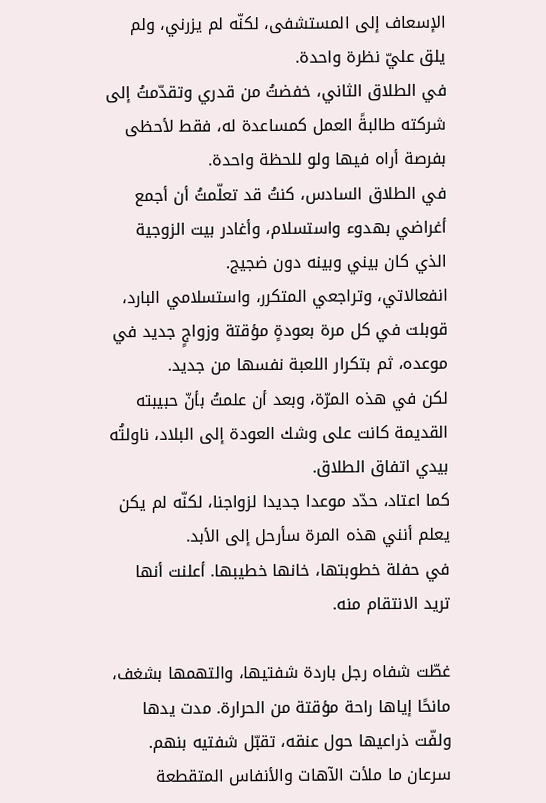الإسعاف إلى المستشفى، لكنّه لم يزرني، ولم يلق عليّ نظرة واحدة.
في الطلاق الثاني، خفضتُ من قدري وتقدّمتُ إلى شركته طالبةً العمل كمساعدة له، فقط لأحظى بفرصة أراه فيها ولو للحظة واحدة.
في الطلاق السادس، كنتُ قد تعلّمتُ أن أجمع أغراضي بهدوء واستسلام، وأغادر بيت الزوجية الذي كان بيني وبينه دون ضجيج.
انفعالاتي، وتراجعي المتكرر، واستسلامي البارد، قوبلت في كل مرة بعودةٍ مؤقتة وزواجٍ جديد في موعده، ثم بتكرار اللعبة نفسها من جديد.
لكن في هذه المرّة، وبعد أن علمتُ بأنّ حبيبته القديمة كانت على وشك العودة إلى البلاد، ناولتُه بيدي اتفاق الطلاق.
كما اعتاد، حدّد موعدا جديدا لزواجنا، لكنّه لم يكن يعلم أنني هذه المرة سأرحل إلى الأبد.
في حفلة خطوبتها، خانها خطيبها. أعلنت أنها تريد الانتقام منه.

غطّت شفاه رجل باردة شفتيها، والتهمها بشغف، مانحًا إياها راحة مؤقتة من الحرارة. مدت يدها ولفّت ذراعيها حول عنقه، تقبّل شفتيه بنهم.
سرعان ما ملأت الآهات والأنفاس المتقطعة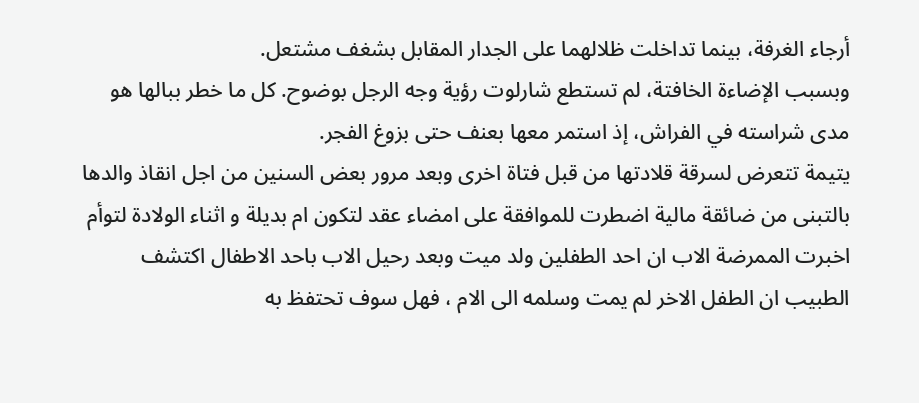أرجاء الغرفة، بينما تداخلت ظلالهما على الجدار المقابل بشغف مشتعل.
وبسبب الإضاءة الخافتة، لم تستطع شارلوت رؤية وجه الرجل بوضوح. كل ما خطر ببالها هو مدى شراسته في الفراش، إذ استمر معها بعنف حتى بزوغ الفجر.
يتيمة تتعرض لسرقة قلادتها من قبل فتاة اخرى وبعد مرور بعض السنين من اجل انقاذ والدها بالتبنى من ضائقة مالية اضطرت للموافقة على امضاء عقد لتكون ام بديلة و اثناء الولادة لتوأم اخبرت الممرضة الاب ان احد الطفلين ولد ميت وبعد رحيل الاب باحد الاطفال اكتشف الطبيب ان الطفل الاخر لم يمت وسلمه الى الام ، فهل سوف تحتفظ به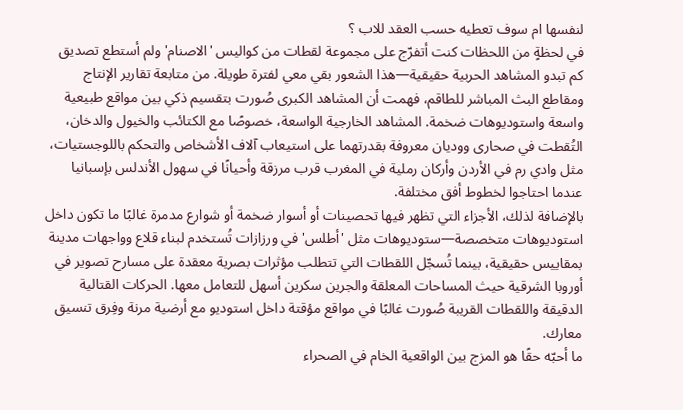لنفسها ام سوف تعطيه حسب العقد للاب ؟
في لحظةٍ من اللحظات كنت أتفرّج على مجموعة لقطات من كواليس 'الاصنام' ولم أستطع تصديق كم تبدو المشاهد الحربية حقيقية—هذا الشعور بقي معي لفترة طويلة. من متابعة تقارير الإنتاج ومقاطع البث المباشر للطاقم، فهمت أن المشاهد الكبرى صُورت بتقسيم ذكي بين مواقع طبيعية واسعة واستوديوهات ضخمة. المشاهد الخارجية الواسعة، خصوصًا مع الكتائب والخيول والدخان، التُقطت في صحارى ووديان معروفة بقدرتهما على استيعاب آلاف الأشخاص والتحكم باللوجستيات، مثل وادي رم في الأردن وأركان رملية في المغرب قرب مرزقة وأحيانًا في سهول الأندلس بإسبانيا عندما احتاجوا لخطوط أفق مختلفة.
بالإضافة لذلك، الأجزاء التي تظهر فيها تحصينات أو أسوار ضخمة أو شوارع مدمرة غالبًا ما تكون داخل استوديوهات متخصصة—ستوديوهات مثل 'أطلس' في ورزازات تُستخدم لبناء قلاع وواجهات مدينة بمقاييس حقيقية، بينما تُسجّل اللقطات التي تتطلب مؤثرات بصرية معقدة على مسارح تصوير في أوروبا الشرقية حيث المساحات المعلقة والجرين سكرين أسهل للتعامل معها. الحركات القتالية الدقيقة واللقطات القريبة صُورت غالبًا في مواقع مؤقتة داخل استوديو مع أرضية مرنة وفِرق تنسيق معارك.
ما أحبّه حقًا هو المزج بين الواقعية الخام في الصحراء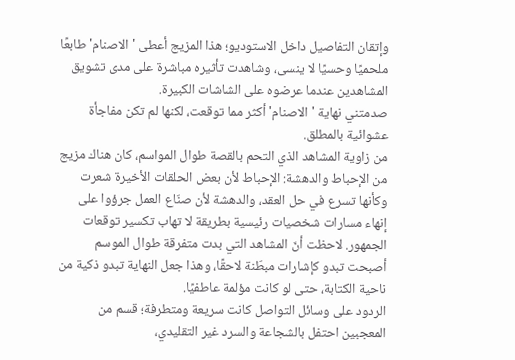وإتقان التفاصيل داخل الاستوديو؛ هذا المزيج أعطى 'الاصنام' طابعًا ملحميًا وحسيًا لا ينسى، وشاهدت تأثيره مباشرة على مدى تشويق المشاهدين عندما عرضوه على الشاشات الكبيرة.
صدمتني نهاية 'الاصنام' أكثر مما توقعت، لكنها لم تكن مفاجأة عشوائية بالمطلق.
من زاوية المشاهد الذي التحم بالقصة طوال المواسم، كان هناك مزيج من الإحباط والدهشة: الإحباط لأن بعض الحلقات الأخيرة شعرت وكأنها تسرع في حل العقد، والدهشة لأن صنّاع العمل جرؤوا على إنهاء مسارات شخصيات رئيسية بطريقة لا تهاب تكسير توقعات الجمهور. لاحظت أنّ المشاهد التي بدت متفرقة طوال الموسم أصبحت تبدو كإشارات مبطّنة لاحقًا، وهذا جعل النهاية تبدو ذكية من ناحية الكتابة، حتى لو كانت مؤلمة عاطفيًا.
الردود على وسائل التواصل كانت سريعة ومتطرفة؛ قسم من المعجبين احتفل بالشجاعة والسرد غير التقليدي،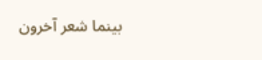بينما شعر آخرون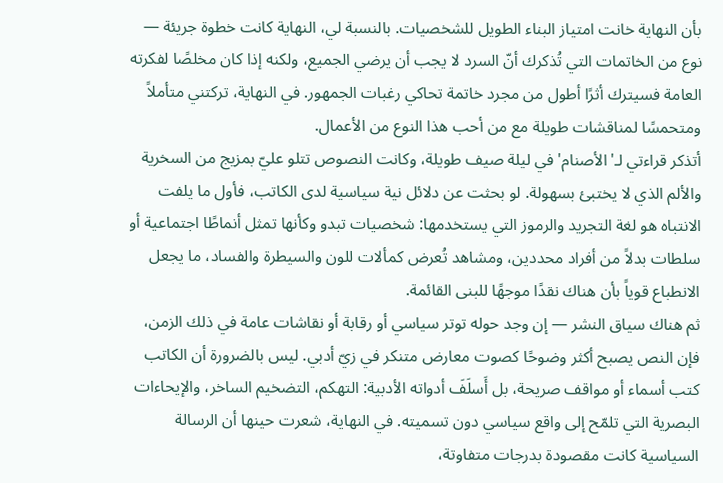بأن النهاية خانت امتياز البناء الطويل للشخصيات. بالنسبة لي، النهاية كانت خطوة جريئة — نوع من الخاتمات التي تُذكرك أنّ السرد لا يجب أن يرضي الجميع، ولكنه إذا كان مخلصًا لفكرته العامة فسيترك أثرًا أطول من مجرد خاتمة تحاكي رغبات الجمهور. في النهاية، تركتني متأملاً ومتحمسًا لمناقشات طويلة مع من أحب هذا النوع من الأعمال.
أتذكر قراءتي لـ'الأصنام' في ليلة صيف طويلة، وكانت النصوص تتلو عليّ بمزيج من السخرية والألم الذي لا يختبئ بسهولة. لو بحثت عن دلائل نية سياسية لدى الكاتب، فأول ما يلفت الانتباه هو لغة التجريد والرموز التي يستخدمها: شخصيات تبدو وكأنها تمثل أنماطًا اجتماعية أو سلطات بدلاً من أفراد محددين، ومشاهد تُعرض كمألات للون والسيطرة والفساد، ما يجعل الانطباع قوياً بأن هناك نقدًا موجهًا للبنى القائمة.
ثم هناك سياق النشر — إن وجد حوله توتر سياسي أو رقابة أو نقاشات عامة في ذلك الزمن، فإن النص يصبح أكثر وضوحًا كصوت معارض متنكر في زيّ أدبي. ليس بالضرورة أن الكاتب كتب أسماء أو مواقف صريحة، بل أَسلَفَ أدواته الأدبية: التهكم، التضخيم الساخر، والإيحاءات البصرية التي تلمّح إلى واقع سياسي دون تسميته. في النهاية، شعرت حينها أن الرسالة السياسية كانت مقصودة بدرجات متفاوتة،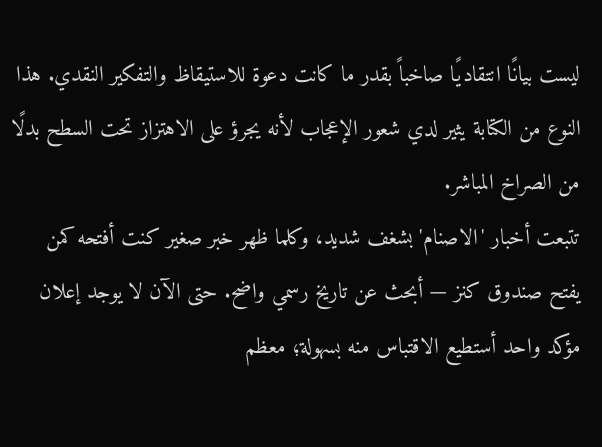ليست بيانًا انتقاديًا صاخباً بقدر ما كانت دعوة للاستيقاظ والتفكير النقدي. هذا النوع من الكتابة يثير لدي شعور الإعجاب لأنه يجرؤ على الاهتزاز تحت السطح بدلًا من الصراخ المباشر.
تتبعت أخبار 'الاصنام' بشغف شديد، وكلما ظهر خبر صغير كنت أفتحه كمن يفتح صندوق كنز — أبحث عن تاريخ رسمي واضح. حتى الآن لا يوجد إعلان مؤكد واحد أستطيع الاقتباس منه بسهولة؛ معظم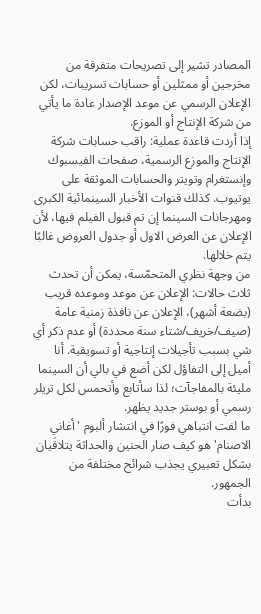المصادر تشير إلى تصريحات متفرقة من مخرجين أو ممثلين أو حسابات تسريبات، لكن الإعلان الرسمي عن موعد الإصدار عادة ما يأتي من شركة الإنتاج أو الموزع.
إذا أردت قاعدة عملية: راقب حسابات شركة الإنتاج والموزع الرسمية، صفحات الفيسبوك وإنستغرام وتويتر والحسابات الموثقة على يوتيوب. كذلك قنوات الأخبار السينمائية الكبرى ومهرجانات السينما إن تم قبول الفيلم فيها، لأن الإعلان عن العرض الاول أو جدول العروض غالبًا يتم خلالها.
من وجهة نظري المتحمّسة، يمكن أن تحدث ثلاث حالات: الإعلان عن موعد وموعده قريب (بضعة أشهر)، الإعلان عن نافذة زمنية عامة (صيف/خريف/شتاء سنة محددة) أو عدم ذكر أي شي بسبب تأجيلات إنتاجية أو تسويقية. أنا أميل إلى التفاؤل لكن أضع في بالي أن السينما مليئة بالمفاجآت؛ لذا سأتابع وأتحمس لكل تريلر رسمي أو بوستر جديد يظهر.
ما لفت انتباهي فورًا في انتشار ألبوم 'أغاني الاصنام' هو كيف صار الحنين والحداثة يتلاقَيان بشكل تعبيري يجذب شرائح مختلفة من الجمهور.
بدأت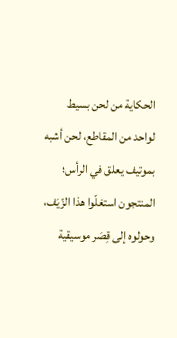الحكاية من لحن بسيط لواحد من المقاطع، لحن أشبه بموتيف يعلق في الرأس؛ المنتجون استغلّوا هذا الزّيَف، وحولوه إلى قِصَر موسيقية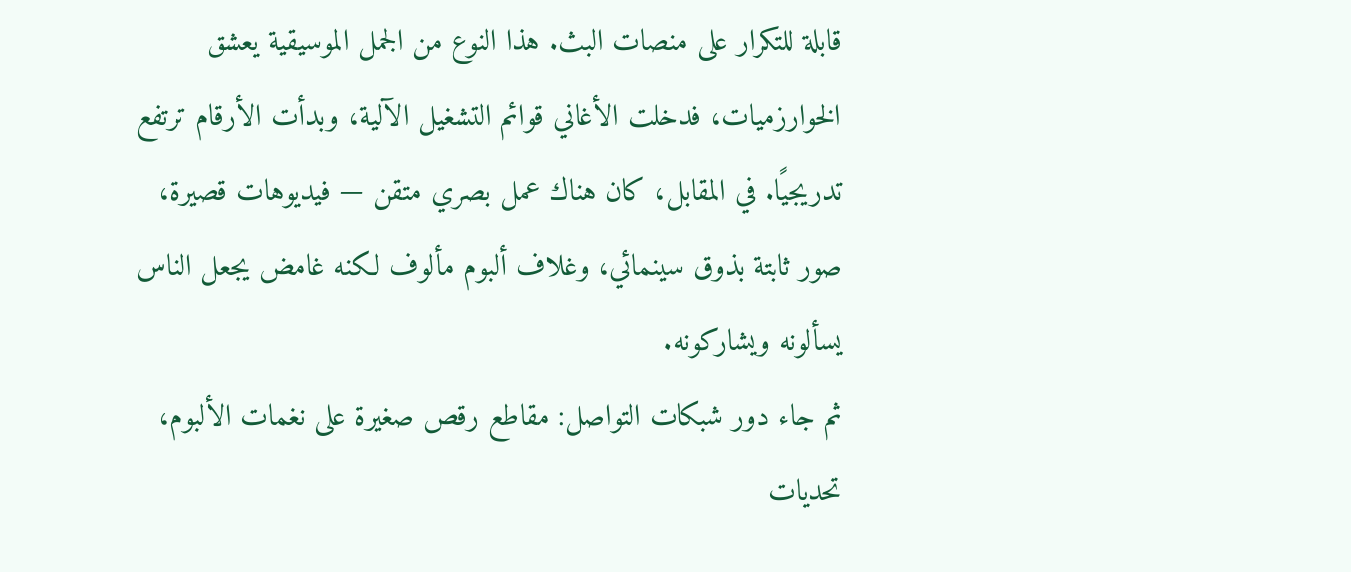قابلة للتكرار على منصات البث. هذا النوع من الجمل الموسيقية يعشق الخوارزميات، فدخلت الأغاني قوائم التشغيل الآلية، وبدأت الأرقام ترتفع تدريجيًا. في المقابل، كان هناك عمل بصري متقن — فيديوهات قصيرة، صور ثابتة بذوق سينمائي، وغلاف ألبوم مألوف لكنه غامض يجعل الناس يسألونه ويشاركونه.
ثم جاء دور شبكات التواصل: مقاطع رقص صغيرة على نغمات الألبوم، تحديات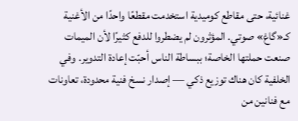غنائية، حتى مقاطع كوميدية استخدمت مقطعًا واحدًا من الأغنية كـ«گاغ» صوتي. المؤثرون لم يضطروا للدفع كثيرًا لأن الميمات صنعت حملتها الخاصة؛ ببساطة الناس أحبّت إعادة التدوير. وفي الخلفية كان هناك توزيع ذكي — إصدار نسخ فنية محدودة، تعاونات مع فنانين من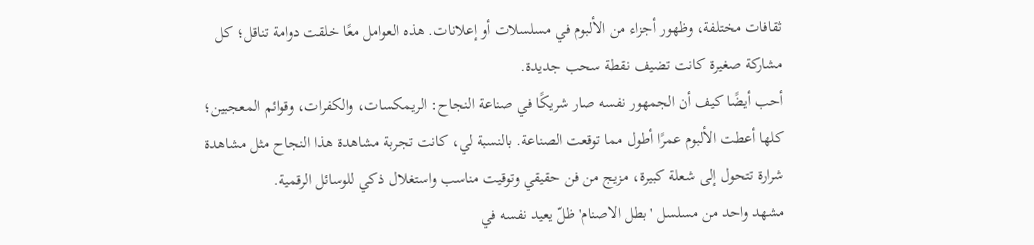ثقافات مختلفة، وظهور أجزاء من الألبوم في مسلسلات أو إعلانات. هذه العوامل معًا خلقت دوامة تناقل؛ كل مشاركة صغيرة كانت تضيف نقطة سحب جديدة.
أحب أيضًا كيف أن الجمهور نفسه صار شريكًا في صناعة النجاح: الريمكسات، والكفرات، وقوائم المعجبين؛ كلها أعطت الألبوم عمرًا أطول مما توقعت الصناعة. بالنسبة لي، كانت تجربة مشاهدة هذا النجاح مثل مشاهدة شرارة تتحول إلى شعلة كبيرة، مزيج من فن حقيقي وتوقيت مناسب واستغلال ذكي للوسائل الرقمية.
مشهد واحد من مسلسل 'بطل الاصنام' ظلّ يعيد نفسه في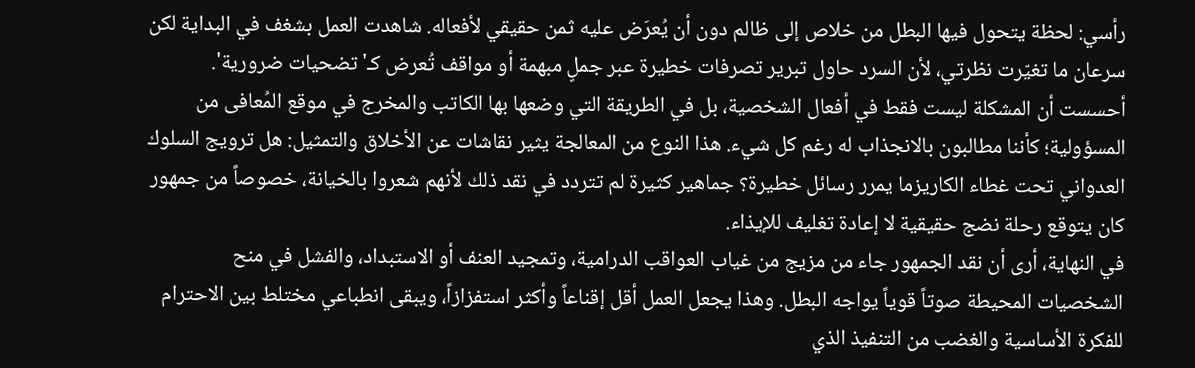رأسي: لحظة يتحول فيها البطل من خلاص إلى ظالم دون أن يُعرَض عليه ثمن حقيقي لأفعاله. شاهدت العمل بشغف في البداية لكن سرعان ما تغيّرت نظرتي، لأن السرد حاول تبرير تصرفات خطيرة عبر جملٍ مبهمة أو مواقف تُعرض كـ'تضحيات ضرورية'.
أحسست أن المشكلة ليست فقط في أفعال الشخصية، بل في الطريقة التي وضعها بها الكاتب والمخرج في موقع المُعافى من المسؤولية؛ كأننا مطالبون بالانجذاب له رغم كل شيء. هذا النوع من المعالجة يثير نقاشات عن الأخلاق والتمثيل: هل ترويج السلوك العدواني تحت غطاء الكاريزما يمرر رسائل خطيرة؟ جماهير كثيرة لم تتردد في نقد ذلك لأنهم شعروا بالخيانة، خصوصاً من جمهور كان يتوقع رحلة نضج حقيقية لا إعادة تغليف للإيذاء.
في النهاية، أرى أن نقد الجمهور جاء من مزيج من غياب العواقب الدرامية، وتمجيد العنف أو الاستبداد، والفشل في منح الشخصيات المحيطة صوتاً قوياً يواجه البطل. وهذا يجعل العمل أقل إقناعاً وأكثر استفزازاً، ويبقى انطباعي مختلط بين الاحترام للفكرة الأساسية والغضب من التنفيذ الذي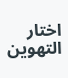اختار التهوين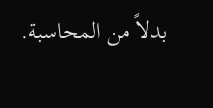بدلاً من المحاسبة.